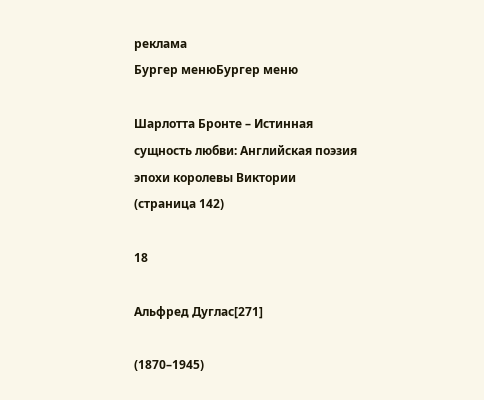реклама
Бургер менюБургер меню

Шарлотта Бронте – Истинная сущность любви: Английская поэзия эпохи королевы Виктории (страница 142)

18

Альфред Дуглас[271]

(1870–1945)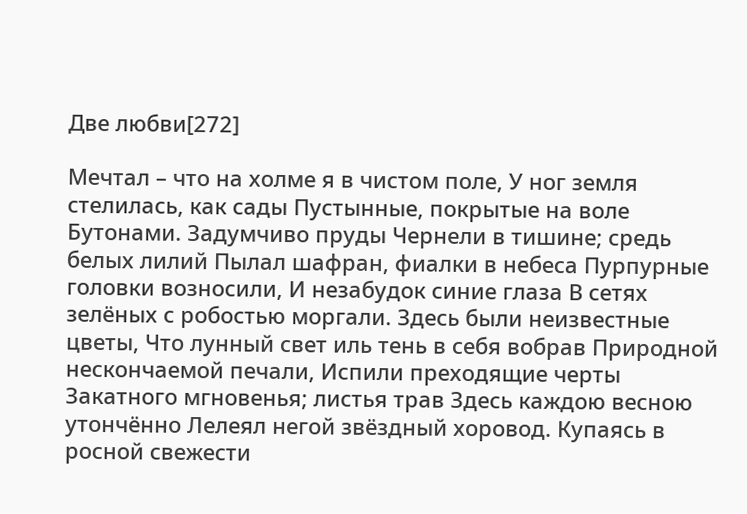Две любви[272]

Мечтал – что на холме я в чистом поле, У ног земля стелилась, как сады Пустынные, покрытые на воле Бутонами. Задумчиво пруды Чернели в тишине; средь белых лилий Пылал шафран, фиалки в небеса Пурпурные головки возносили, И незабудок синие глаза В сетях зелёных с робостью моргали. Здесь были неизвестные цветы, Что лунный свет иль тень в себя вобрав Природной нескончаемой печали, Испили преходящие черты Закатного мгновенья; листья трав Здесь каждою весною утончённо Лелеял негой звёздный хоровод. Купаясь в росной свежести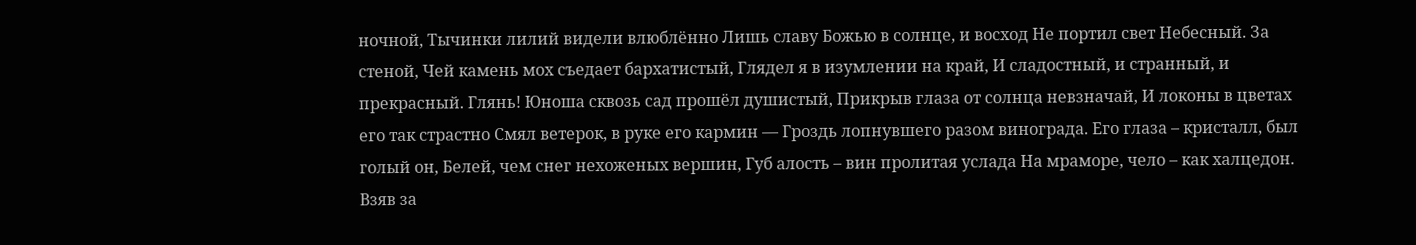ночной, Тычинки лилий видели влюблённо Лишь славу Божью в солнце, и восход Не портил свет Небесный. За стеной, Чей камень мох съедает бархатистый, Глядел я в изумлении на край, И сладостный, и странный, и прекрасный. Глянь! Юноша сквозь сад прошёл душистый, Прикрыв глаза от солнца невзначай, И локоны в цветах его так страстно Смял ветерок, в руке его кармин — Гроздь лопнувшего разом винограда. Его глаза – кристалл, был голый он, Белей, чем снег нехоженых вершин, Губ алость – вин пролитая услада На мраморе, чело – как халцедон. Взяв за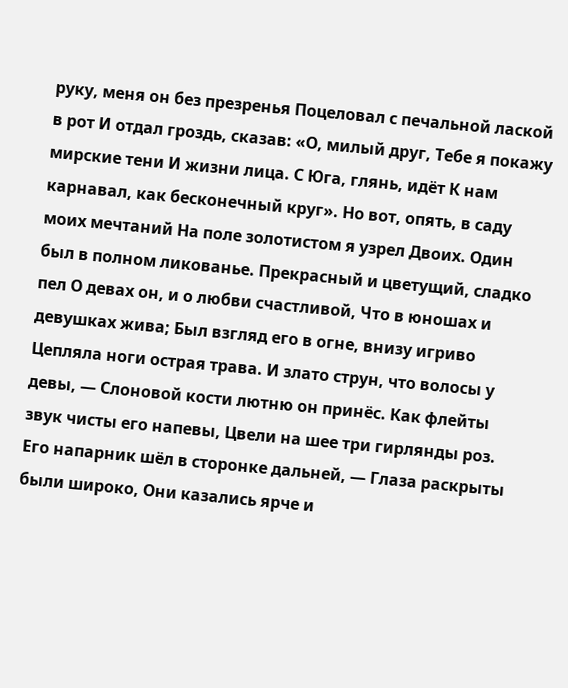руку, меня он без презренья Поцеловал с печальной лаской в рот И отдал гроздь, сказав: «О, милый друг, Тебе я покажу мирские тени И жизни лица. С Юга, глянь, идёт К нам карнавал, как бесконечный круг». Но вот, опять, в саду моих мечтаний На поле золотистом я узрел Двоих. Один был в полном ликованье. Прекрасный и цветущий, сладко пел О девах он, и о любви счастливой, Что в юношах и девушках жива; Был взгляд его в огне, внизу игриво Цепляла ноги острая трава. И злато струн, что волосы у девы, — Слоновой кости лютню он принёс. Как флейты звук чисты его напевы, Цвели на шее три гирлянды роз. Его напарник шёл в сторонке дальней, — Глаза раскрыты были широко, Они казались ярче и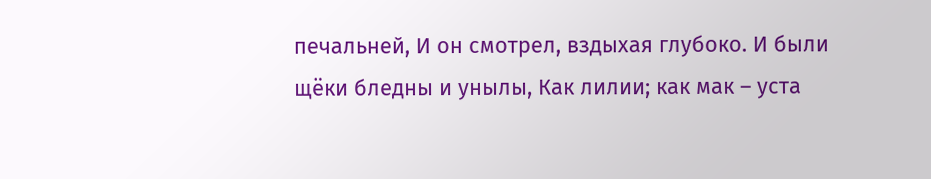печальней, И он смотрел, вздыхая глубоко. И были щёки бледны и унылы, Как лилии; как мак – уста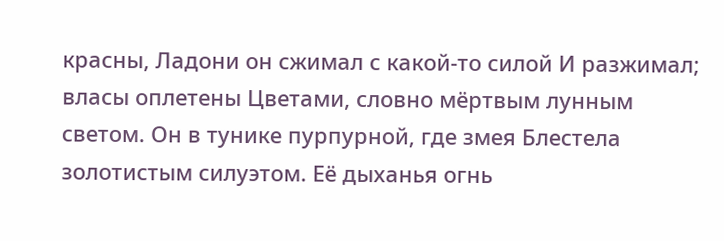красны, Ладони он сжимал с какой-то силой И разжимал; власы оплетены Цветами, словно мёртвым лунным светом. Он в тунике пурпурной, где змея Блестела золотистым силуэтом. Её дыханья огнь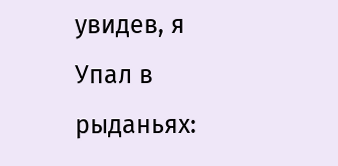увидев, я Упал в рыданьях: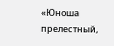«Юноша прелестный,